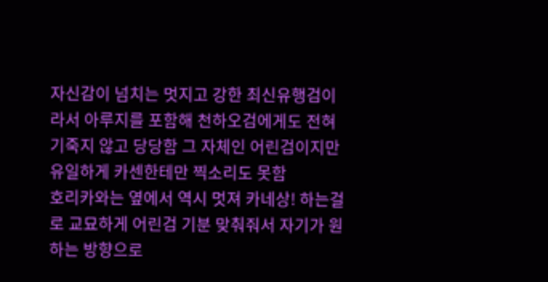자신감이 넘치는 멋지고 강한 최신유행검이라서 아루지를 포함해 천하오검에게도 전혀 기죽지 않고 당당함 그 자체인 어린검이지만 유일하게 카센한테만 찍소리도 못함
호리카와는 옆에서 역시 멋져 카네상! 하는걸로 교묘하게 어린검 기분 맞춰줘서 자기가 원하는 방향으로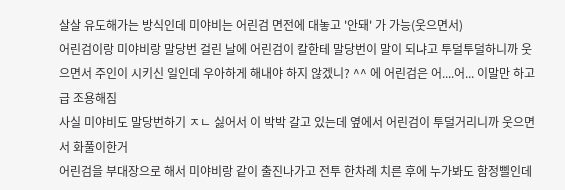살살 유도해가는 방식인데 미야비는 어린검 면전에 대놓고 '안돼' 가 가능(웃으면서)
어린검이랑 미야비랑 말당번 걸린 날에 어린검이 칼한테 말당번이 말이 되냐고 투덜투덜하니까 웃으면서 주인이 시키신 일인데 우아하게 해내야 하지 않겠니? ^^ 에 어린검은 어....어... 이말만 하고 급 조용해짐
사실 미야비도 말당번하기 ㅈㄴ 싫어서 이 박박 갈고 있는데 옆에서 어린검이 투덜거리니까 웃으면서 화풀이한거
어린검을 부대장으로 해서 미야비랑 같이 출진나가고 전투 한차례 치른 후에 누가봐도 함정삘인데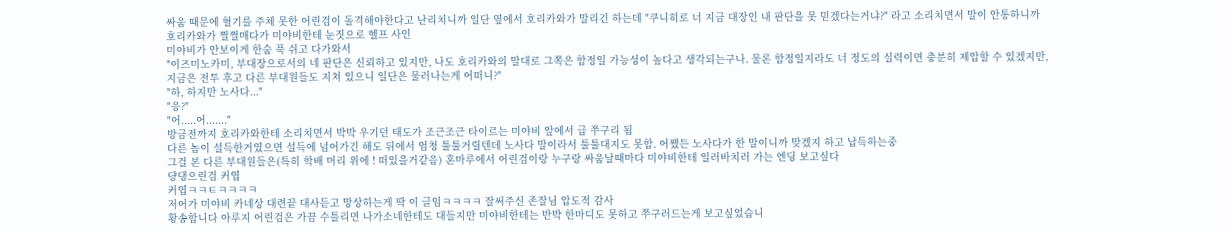싸움 때문에 혈기를 주체 못한 어린검이 돌격해야한다고 난리치니까 일단 옆에서 호리카와가 말리긴 하는데 "쿠니히로 너 지금 대장인 내 판단을 못 믿겠다는거냐?" 라고 소리치면서 말이 안통하니까 호리카와가 쩔쩔매다가 미야비한테 눈짓으로 헬프 사인
미야비가 안보이게 한숨 푹 쉬고 다가와서
"이즈미노카미, 부대장으로서의 네 판단은 신뢰하고 있지만, 나도 호리카와의 말대로 그쪽은 함정일 가능성이 높다고 생각되는구나. 물론 함정일지라도 너 정도의 실력이면 충분히 제압할 수 있겠지만, 지금은 전투 후고 다른 부대원들도 지쳐 있으니 일단은 물러나는게 어떠니?"
"하, 하지만 노사다..."
"응?"
"어.....어......."
방금전까지 호리카와한테 소리치면서 박박 우기던 태도가 조근조근 타이르는 미야비 앞에서 급 쭈구리 됨
다른 놈이 설득한거였으면 설득에 넘어가긴 해도 뒤에서 엄청 툴툴거릴텐데 노사다 말이라서 툴툴대지도 못함. 어쨌든 노사다가 한 말이니까 맞겠지 하고 납득하는중
그걸 본 다른 부대원들은(특히 학배 머리 위에 ! 떠있을거같음) 혼마루에서 어린검이랑 누구랑 싸움날때마다 미야비한테 일러바치러 가는 엔딩 보고싶다
댱댕으린검 커엽
커엽ㅋㅋㅌㅋㅋㅋㅋ
저어가 미야비 카네상 대련끝 대사듣고 망상하는게 딱 이 글임ㅋㅋㅋㅋ 잘써주신 존잘님 압도적 감사
황송합니다 아루지 어린검은 가끔 수틀리면 나가소네한테도 대들지만 미야비한테는 반박 한마디도 못하고 쭈구러드는게 보고싶었습니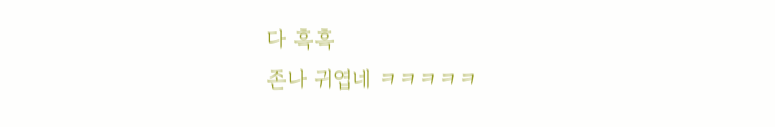다 흑흑
존나 귀엽네 ㅋㅋㅋㅋㅋ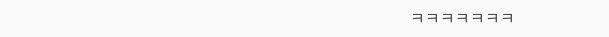ㅋㅋㅋㅋㅋㅋㅋ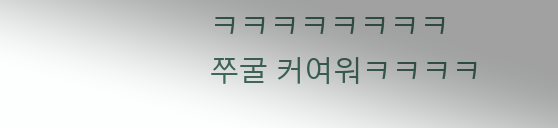ㅋㅋㅋㅋㅋㅋㅋㅋ
쭈굴 커여워ㅋㅋㅋㅋ